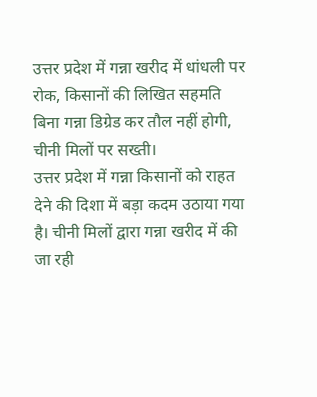उत्तर प्रदेश में गन्ना खरीद में धांधली पर रोक, किसानों की लिखित सहमति बिना गन्ना डिग्रेड कर तौल नहीं होगी, चीनी मिलों पर सख्ती।
उत्तर प्रदेश में गन्ना किसानों को राहत देने की दिशा में बड़ा कदम उठाया गया है। चीनी मिलों द्वारा गन्ना खरीद में की जा रही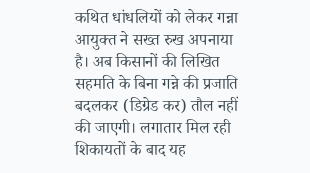कथित धांधलियों को लेकर गन्ना आयुक्त ने सख्त रुख अपनाया है। अब किसानों की लिखित सहमति के बिना गन्ने की प्रजाति बदलकर (डिग्रेड कर) तौल नहीं की जाएगी। लगातार मिल रही शिकायतों के बाद यह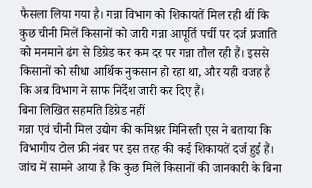फैसला लिया गया है। गन्ना विभाग को शिकायतें मिल रही थीं कि कुछ चीनी मिलें किसानों को जारी गन्ना आपूर्ति पर्ची पर दर्ज प्रजाति को मनमाने ढंग से डिग्रेड कर कम दर पर गन्ना तौल रही हैं। इससे किसानों को सीधा आर्थिक नुकसान हो रहा था, और यही वजह है कि अब विभाग ने साफ निर्देश जारी कर दिए हैं।
बिना लिखित सहमति डिग्रेड नहीं
गन्ना एवं चीनी मिल उद्योग की कमिश्नर मिनिस्ती एस ने बताया कि विभागीय टोल फ्री नंबर पर इस तरह की कई शिकायतें दर्ज हुई हैं। जांच में सामने आया है कि कुछ मिलें किसानों की जानकारी के बिना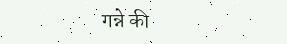गन्ने की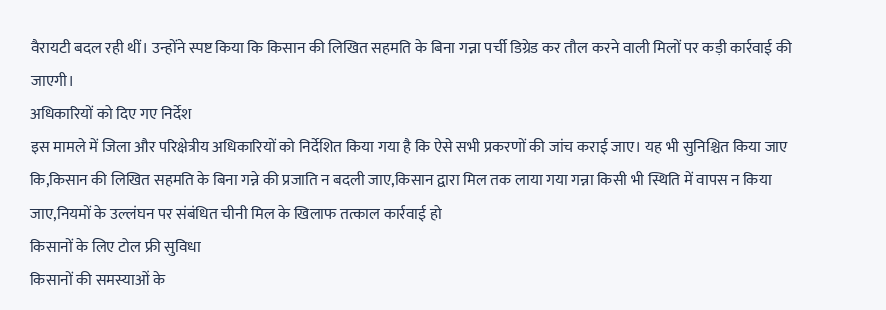वैरायटी बदल रही थीं। उन्होंने स्पष्ट किया कि किसान की लिखित सहमति के बिना गन्ना पर्ची डिग्रेड कर तौल करने वाली मिलों पर कड़ी कार्रवाई की जाएगी।
अधिकारियों को दिए गए निर्देश
इस मामले में जिला और परिक्षेत्रीय अधिकारियों को निर्देशित किया गया है कि ऐसे सभी प्रकरणों की जांच कराई जाए। यह भी सुनिश्चित किया जाए कि,किसान की लिखित सहमति के बिना गन्ने की प्रजाति न बदली जाए,किसान द्वारा मिल तक लाया गया गन्ना किसी भी स्थिति में वापस न किया जाए,नियमों के उल्लंघन पर संबंधित चीनी मिल के खिलाफ तत्काल कार्रवाई हो
किसानों के लिए टोल फ्री सुविधा
किसानों की समस्याओं के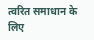त्वरित समाधान के लिए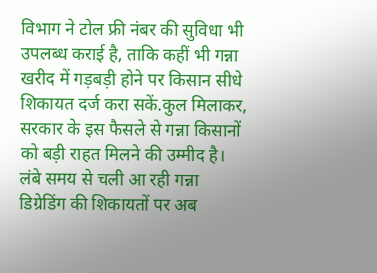विभाग ने टोल फ्री नंबर की सुविधा भी उपलब्ध कराई है, ताकि कहीं भी गन्ना खरीद में गड़बड़ी होने पर किसान सीधे शिकायत दर्ज करा सकें.कुल मिलाकर, सरकार के इस फैसले से गन्ना किसानों को बड़ी राहत मिलने की उम्मीद है। लंबे समय से चली आ रही गन्ना डिग्रेडिंग की शिकायतों पर अब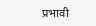प्रभावी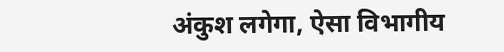अंकुश लगेगा, ऐसा विभागीय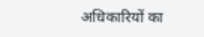अधिकारियों का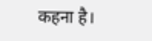कहना है।